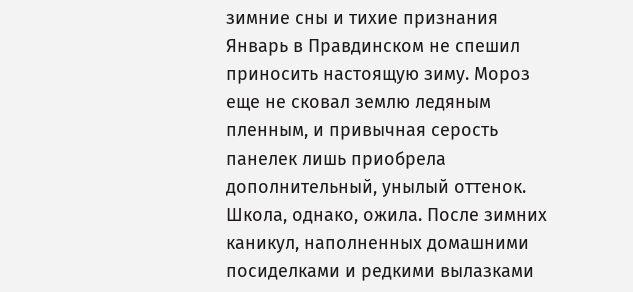зимние сны и тихие признания
Январь в Правдинском не спешил приносить настоящую зиму. Мороз еще не сковал землю ледяным пленным, и привычная серость панелек лишь приобрела дополнительный, унылый оттенок. Школа, однако, ожила. После зимних каникул, наполненных домашними посиделками и редкими вылазками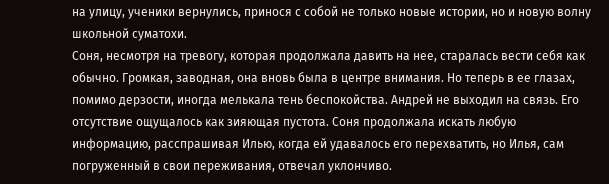на улицу, ученики вернулись, принося с собой не только новые истории, но и новую волну школьной суматохи.
Соня, несмотря на тревогу, которая продолжала давить на нее, старалась вести себя как обычно. Громкая, заводная, она вновь была в центре внимания. Но теперь в ее глазах, помимо дерзости, иногда мелькала тень беспокойства. Андрей не выходил на связь. Его отсутствие ощущалось как зияющая пустота. Соня продолжала искать любую информацию, расспрашивая Илью, когда ей удавалось его перехватить, но Илья, сам погруженный в свои переживания, отвечал уклончиво.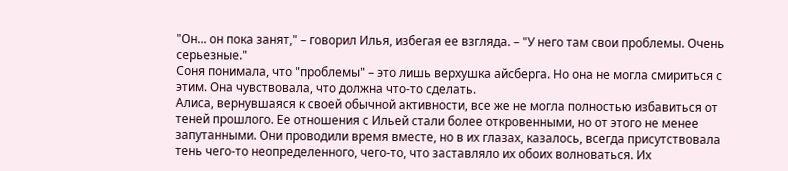"Он... он пока занят," – говорил Илья, избегая ее взгляда. – "У него там свои проблемы. Очень серьезные."
Соня понимала, что "проблемы" – это лишь верхушка айсберга. Но она не могла смириться с этим. Она чувствовала, что должна что-то сделать.
Алиса, вернувшаяся к своей обычной активности, все же не могла полностью избавиться от теней прошлого. Ее отношения с Ильей стали более откровенными, но от этого не менее запутанными. Они проводили время вместе, но в их глазах, казалось, всегда присутствовала тень чего-то неопределенного, чего-то, что заставляло их обоих волноваться. Их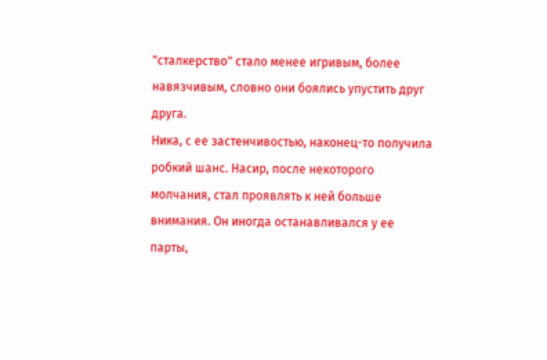"сталкерство" стало менее игривым, более навязчивым, словно они боялись упустить друг друга.
Ника, с ее застенчивостью, наконец-то получила робкий шанс. Насир, после некоторого молчания, стал проявлять к ней больше внимания. Он иногда останавливался у ее парты,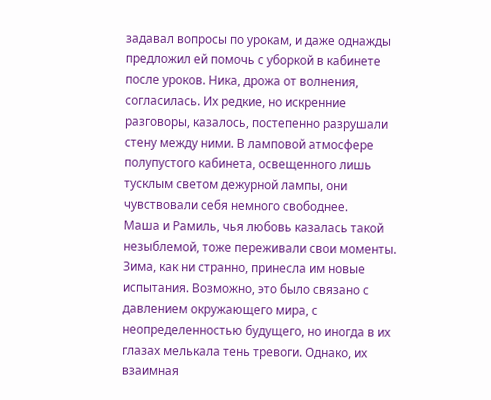задавал вопросы по урокам, и даже однажды предложил ей помочь с уборкой в кабинете после уроков. Ника, дрожа от волнения, согласилась. Их редкие, но искренние разговоры, казалось, постепенно разрушали стену между ними. В ламповой атмосфере полупустого кабинета, освещенного лишь тусклым светом дежурной лампы, они чувствовали себя немного свободнее.
Маша и Рамиль, чья любовь казалась такой незыблемой, тоже переживали свои моменты. Зима, как ни странно, принесла им новые испытания. Возможно, это было связано с давлением окружающего мира, с неопределенностью будущего, но иногда в их глазах мелькала тень тревоги. Однако, их взаимная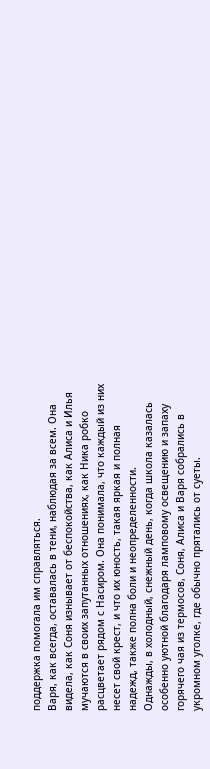поддержка помогала им справляться.
Варя, как всегда, оставалась в тени, наблюдая за всем. Она видела, как Соня изнывает от беспокойства, как Алиса и Илья мучаются в своих запутанных отношениях, как Ника робко расцветает рядом с Насиром. Она понимала, что каждый из них несет свой крест, и что их юность, такая яркая и полная надежд, также полна боли и неопределенности.
Однажды, в холодный, снежный день, когда школа казалась особенно уютной благодаря ламповому освещению и запаху горячего чая из термосов, Соня, Алиса и Варя собрались в укромном уголке, где обычно прятались от суеты.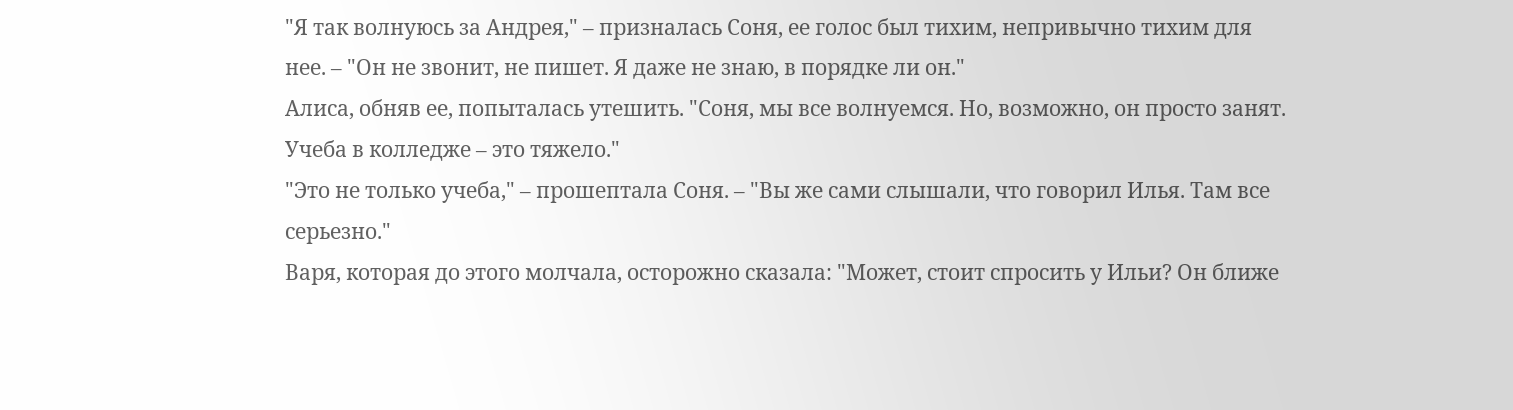"Я так волнуюсь за Андрея," – призналась Соня, ее голос был тихим, непривычно тихим для нее. – "Он не звонит, не пишет. Я даже не знаю, в порядке ли он."
Алиса, обняв ее, попыталась утешить. "Соня, мы все волнуемся. Но, возможно, он просто занят. Учеба в колледже – это тяжело."
"Это не только учеба," – прошептала Соня. – "Вы же сами слышали, что говорил Илья. Там все серьезно."
Варя, которая до этого молчала, осторожно сказала: "Может, стоит спросить у Ильи? Он ближе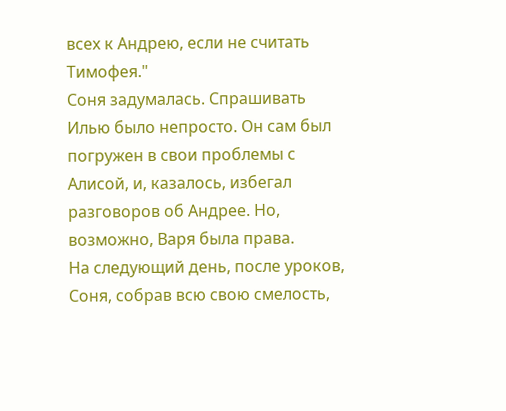всех к Андрею, если не считать Тимофея."
Соня задумалась. Спрашивать Илью было непросто. Он сам был погружен в свои проблемы с Алисой, и, казалось, избегал разговоров об Андрее. Но, возможно, Варя была права.
На следующий день, после уроков, Соня, собрав всю свою смелость,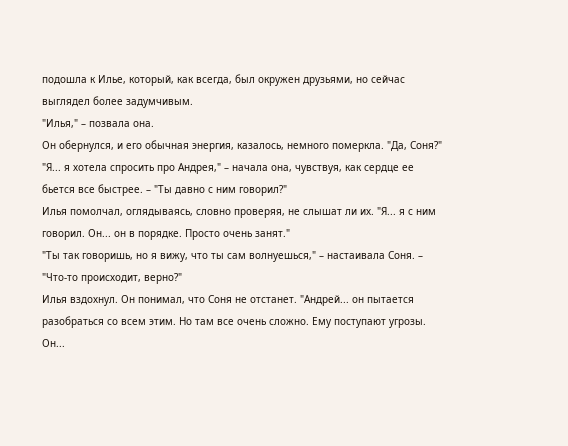подошла к Илье, который, как всегда, был окружен друзьями, но сейчас выглядел более задумчивым.
"Илья," – позвала она.
Он обернулся, и его обычная энергия, казалось, немного померкла. "Да, Соня?"
"Я... я хотела спросить про Андрея," – начала она, чувствуя, как сердце ее бьется все быстрее. – "Ты давно с ним говорил?"
Илья помолчал, оглядываясь, словно проверяя, не слышат ли их. "Я... я с ним говорил. Он... он в порядке. Просто очень занят."
"Ты так говоришь, но я вижу, что ты сам волнуешься," – настаивала Соня. – "Что-то происходит, верно?"
Илья вздохнул. Он понимал, что Соня не отстанет. "Андрей... он пытается разобраться со всем этим. Но там все очень сложно. Ему поступают угрозы. Он...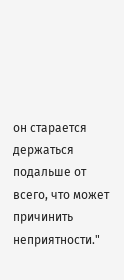он старается держаться подальше от всего, что может причинить неприятности."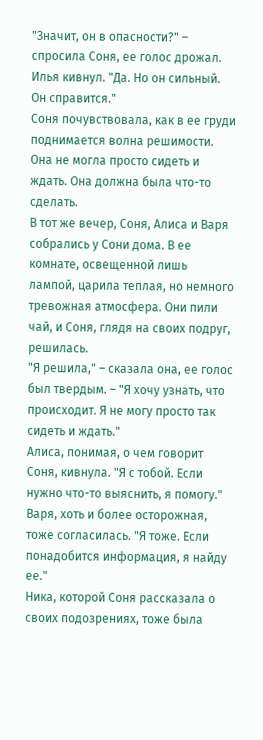"Значит, он в опасности?" – спросила Соня, ее голос дрожал.
Илья кивнул. "Да. Но он сильный. Он справится."
Соня почувствовала, как в ее груди поднимается волна решимости. Она не могла просто сидеть и ждать. Она должна была что-то сделать.
В тот же вечер, Соня, Алиса и Варя собрались у Сони дома. В ее комнате, освещенной лишь лампой, царила теплая, но немного тревожная атмосфера. Они пили чай, и Соня, глядя на своих подруг, решилась.
"Я решила," – сказала она, ее голос был твердым. – "Я хочу узнать, что происходит. Я не могу просто так сидеть и ждать."
Алиса, понимая, о чем говорит Соня, кивнула. "Я с тобой. Если нужно что-то выяснить, я помогу."
Варя, хоть и более осторожная, тоже согласилась. "Я тоже. Если понадобится информация, я найду ее."
Ника, которой Соня рассказала о своих подозрениях, тоже была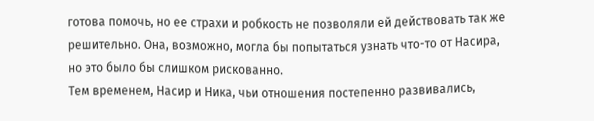готова помочь, но ее страхи и робкость не позволяли ей действовать так же решительно. Она, возможно, могла бы попытаться узнать что-то от Насира, но это было бы слишком рискованно.
Тем временем, Насир и Ника, чьи отношения постепенно развивались,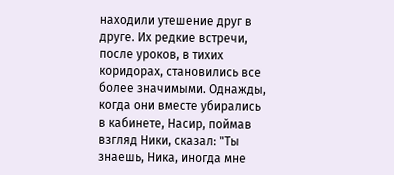находили утешение друг в друге. Их редкие встречи, после уроков, в тихих коридорах, становились все более значимыми. Однажды, когда они вместе убирались в кабинете, Насир, поймав взгляд Ники, сказал: "Ты знаешь, Ника, иногда мне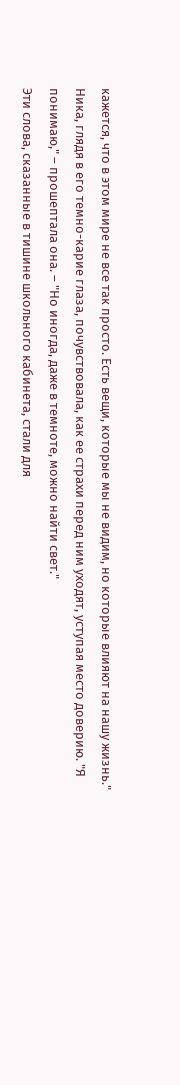кажется, что в этом мире не все так просто. Есть вещи, которые мы не видим, но которые влияют на нашу жизнь."
Ника, глядя в его темно-карие глаза, почувствовала, как ее страхи перед ним уходят, уступая место доверию. "Я понимаю," – прошептала она. – "Но иногда, даже в темноте, можно найти свет."
Эти слова, сказанные в тишине школьного кабинета, стали для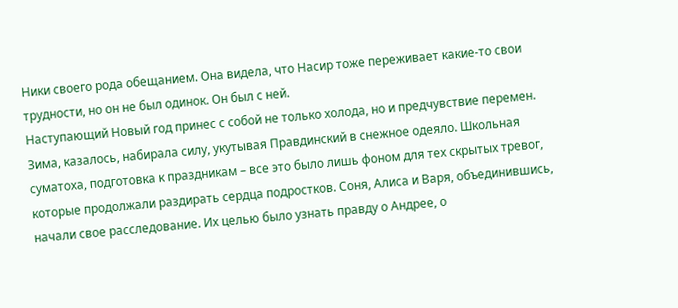Ники своего рода обещанием. Она видела, что Насир тоже переживает какие-то свои трудности, но он не был одинок. Он был с ней.
Наступающий Новый год принес с собой не только холода, но и предчувствие перемен. Зима, казалось, набирала силу, укутывая Правдинский в снежное одеяло. Школьная суматоха, подготовка к праздникам – все это было лишь фоном для тех скрытых тревог, которые продолжали раздирать сердца подростков. Соня, Алиса и Варя, объединившись, начали свое расследование. Их целью было узнать правду о Андрее, о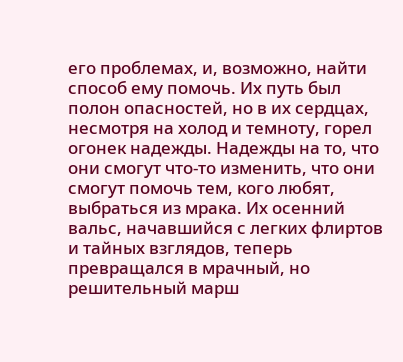его проблемах, и, возможно, найти способ ему помочь. Их путь был полон опасностей, но в их сердцах, несмотря на холод и темноту, горел огонек надежды. Надежды на то, что они смогут что-то изменить, что они смогут помочь тем, кого любят, выбраться из мрака. Их осенний вальс, начавшийся с легких флиртов и тайных взглядов, теперь превращался в мрачный, но решительный марш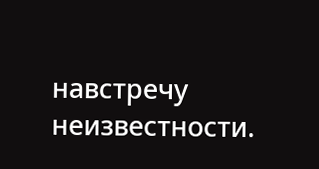навстречу неизвестности.